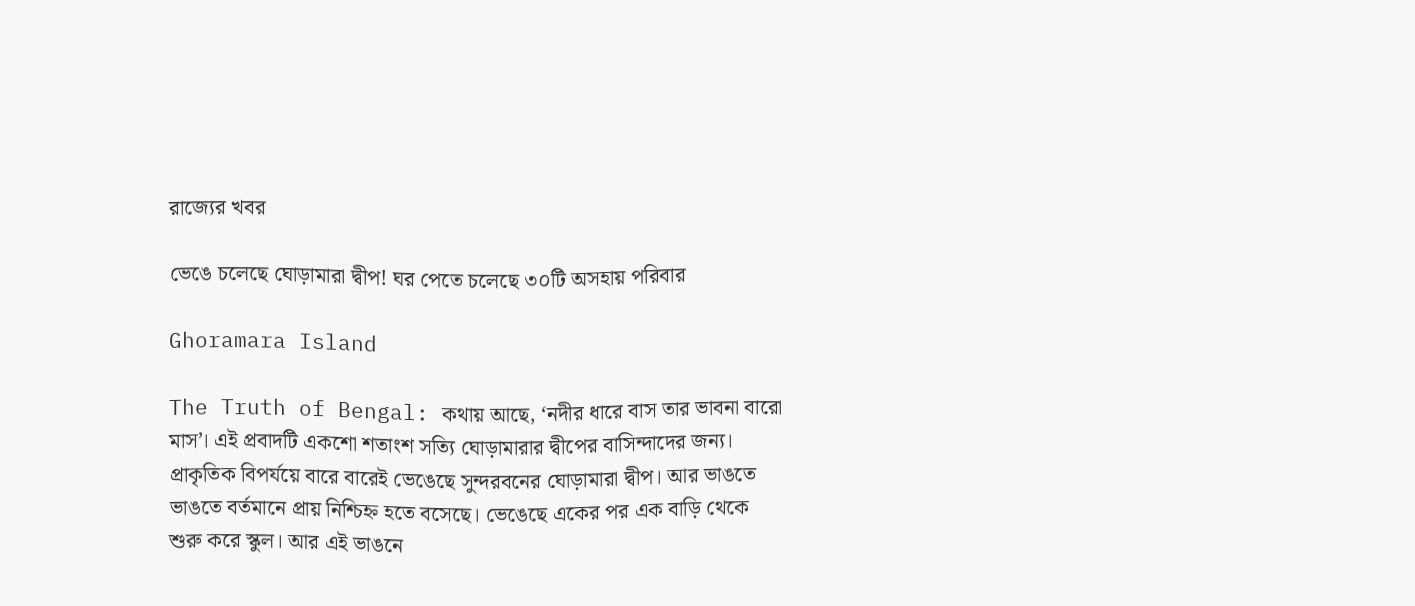রাজ্যের খবর

ভেঙে চলেছে ঘোড়ামারা দ্বীপ! ঘর পেতে চলেছে ৩০টি অসহায় পরিবার

Ghoramara Island

The Truth of Bengal: কথায় আছে, ‘নদীর ধারে বাস তার ভাবনা বারো মাস’। এই প্রবাদটি একশো শতাংশ সত্যি ঘোড়ামারার দ্বীপের বাসিন্দাদের জন্য। প্রাকৃতিক বিপর্যয়ে বারে বারেই ভেঙেছে সুন্দরবনের ঘোড়ামারা দ্বীপ। আর ভাঙতে ভাঙতে বর্তমানে প্রায় নিশ্চিহ্ন হতে বসেছে। ভেঙেছে একের পর এক বাড়ি থেকে শুরু করে স্কুল। আর এই ভাঙনে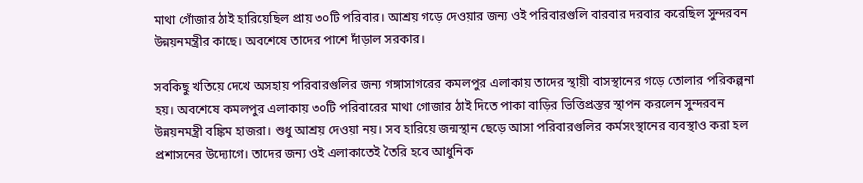মাথা গোঁজার ঠাই হারিয়েছিল প্রায় ৩০টি পরিবার। আশ্রয় গড়ে দেওয়ার জন্য ওই পরিবারগুলি বারবার দরবার করেছিল সুন্দরবন উন্নয়নমন্ত্রীর কাছে। অবশেষে তাদের পাশে দাঁড়াল সরকার।

সবকিছু খতিয়ে দেখে অসহায় পরিবারগুলির জন্য গঙ্গাসাগরের কমলপুর এলাকায় তাদের স্থায়ী বাসস্থানের গড়ে তোলার পরিকল্পনা হয়। অবশেষে কমলপুর এলাকায় ৩০টি পরিবারের মাথা গোজার ঠাই দিতে পাকা বাড়ির ভিত্তিপ্রস্তর স্থাপন করলেন সুন্দরবন উন্নয়নমন্ত্রী বঙ্কিম হাজরা। শুধু আশ্রয় দেওয়া নয়। সব হারিয়ে জন্মস্থান ছেড়ে আসা পরিবারগুলির কর্মসংস্থানের ব্যবস্থাও করা হল প্রশাসনের উদ্যোগে। তাদের জন্য ওই এলাকাতেই তৈরি হবে আধুনিক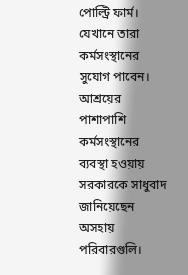পোল্ট্রি ফার্ম। যেখানে তারা কর্মসংস্থানের সুযোগ পাবেন। আশ্রয়ের পাশাপাশি কর্মসংস্থানের ব্যবস্থা হওয়ায় সরকারকে সাধুবাদ জানিয়েছেন অসহায় পরিবারগুলি।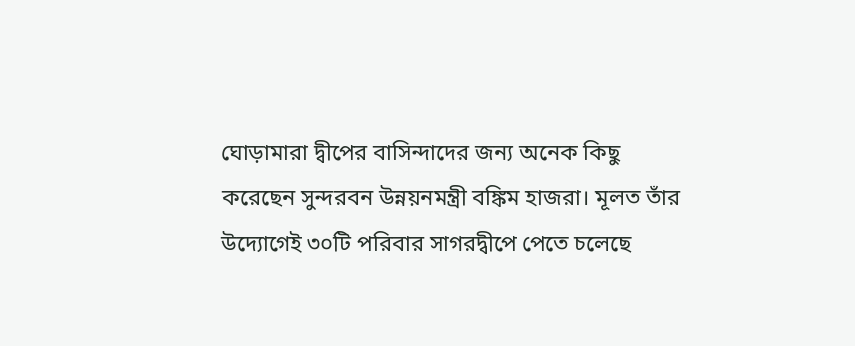ঘোড়ামারা দ্বীপের বাসিন্দাদের জন্য অনেক কিছু করেছেন সুন্দরবন উন্নয়নমন্ত্রী বঙ্কিম হাজরা। মূলত তাঁর উদ্যোগেই ৩০টি পরিবার সাগরদ্বীপে পেতে চলেছে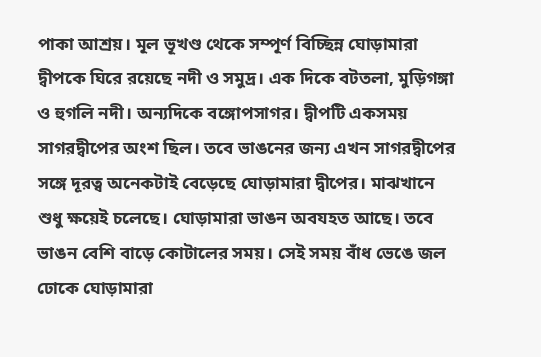পাকা আশ্রয়। মূল ভূখণ্ড থেকে সম্পূর্ণ বিচ্ছিন্ন ঘোড়ামারা দ্বীপকে ঘিরে রয়েছে নদী ও সমুদ্র। এক দিকে বটতলা, মুড়িগঙ্গা ও হুগলি নদী। অন্যদিকে বঙ্গোপসাগর। দ্বীপটি একসময় সাগরদ্বীপের অংশ ছিল। তবে ভাঙনের জন্য এখন সাগরদ্বীপের সঙ্গে দূরত্ব অনেকটাই বেড়েছে ঘোড়ামারা দ্বীপের। মাঝখানে শুধু ক্ষয়েই চলেছে। ঘোড়ামারা ভাঙন অবযহত আছে। তবে ভাঙন বেশি বাড়ে কোটালের সময়। সেই সময় বাঁধ ভেঙে জল ঢোকে ঘোড়ামারা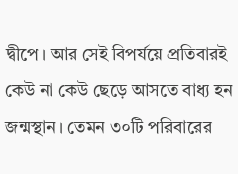দ্বীপে। আর সেই বিপর্যয়ে প্রতিবারই কেউ না কেউ ছেড়ে আসতে বাধ্য হন জন্মস্থান। তেমন ৩০টি পরিবারের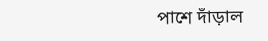পাশে দাঁড়াল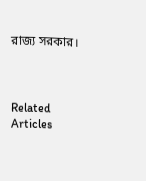রাজ্য সরকার।



Related Articles